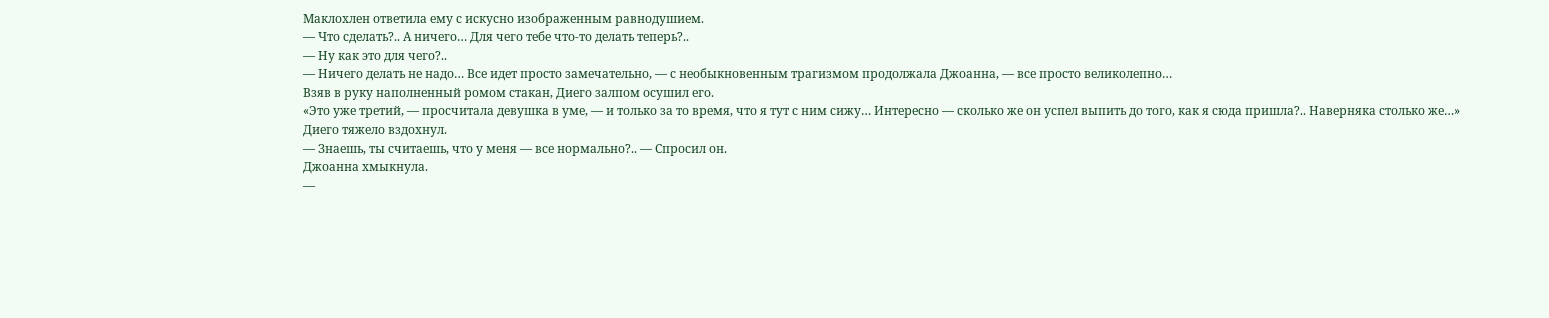Маклохлен ответила ему с искусно изображенным равнодушием.
— Что сделать?.. А ничего… Для чего тебе что-то делать теперь?..
— Ну как это для чего?..
— Ничего делать не надо… Все идет просто замечательно, — с необыкновенным трагизмом продолжала Джоанна, — все просто великолепно…
Взяв в руку наполненный ромом стакан, Диего залпом осушил его.
«Это уже третий, — просчитала девушка в уме, — и только за то время, что я тут с ним сижу… Интересно — сколько же он успел выпить до того, как я сюда пришла?.. Наверняка столько же…»
Диего тяжело вздохнул.
— Знаешь, ты считаешь, что у меня — все нормально?.. — Спросил он.
Джоанна хмыкнула.
—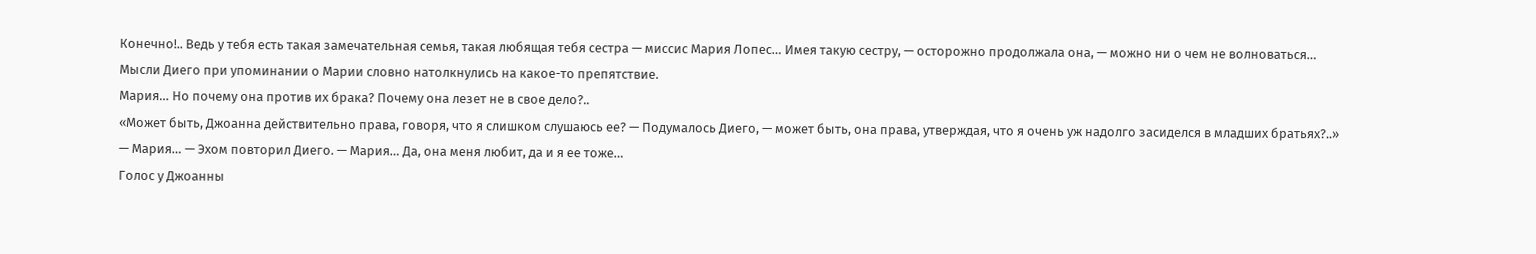Конечно!.. Ведь у тебя есть такая замечательная семья, такая любящая тебя сестра — миссис Мария Лопес… Имея такую сестру, — осторожно продолжала она, — можно ни о чем не волноваться…
Мысли Диего при упоминании о Марии словно натолкнулись на какое-то препятствие.
Мария… Но почему она против их брака? Почему она лезет не в свое дело?..
«Может быть, Джоанна действительно права, говоря, что я слишком слушаюсь ее? — Подумалось Диего, — может быть, она права, утверждая, что я очень уж надолго засиделся в младших братьях?..»
— Мария… — Эхом повторил Диего. — Мария… Да, она меня любит, да и я ее тоже…
Голос у Джоанны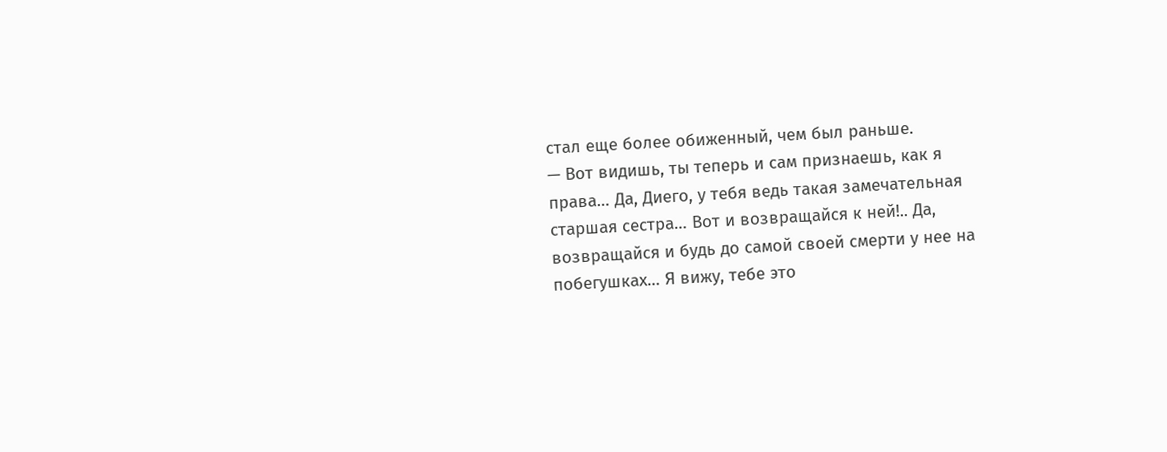стал еще более обиженный, чем был раньше.
— Вот видишь, ты теперь и сам признаешь, как я права… Да, Диего, у тебя ведь такая замечательная старшая сестра… Вот и возвращайся к ней!.. Да, возвращайся и будь до самой своей смерти у нее на побегушках… Я вижу, тебе это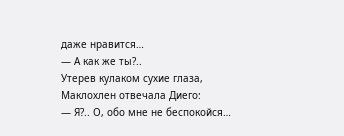даже нравится…
— А как же ты?..
Утерев кулаком сухие глаза, Маклохлен отвечала Диего:
— Я?.. О, обо мне не беспокойся…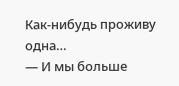Как-нибудь проживу одна…
— И мы больше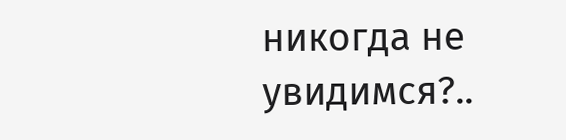никогда не увидимся?..